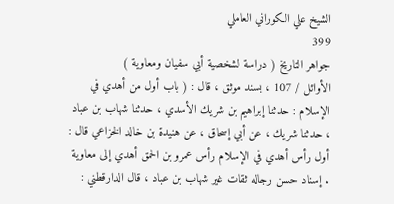الشيخ علي الكوراني العاملي
399
جواهر التاريخ ( دراسة لشخصية أبي سفيان ومعاوية )
الأوائل / 107 ، بسند موثق ، قال : ( باب أول من أهدي في الإسلام : حدثنا إبراهيم بن شريك الأسدي ، حدثنا شهاب بن عباد ، حدثنا شريك ، عن أبي إسحاق ، عن هنيدة بن خالد الخزاعي قال : أول رأس أهدي في الإسلام رأس عمرو بن الحمق أهدي إلى معاوية . إسناد حسن رجاله ثقات غير شهاب بن عباد ، قال الدارقطني :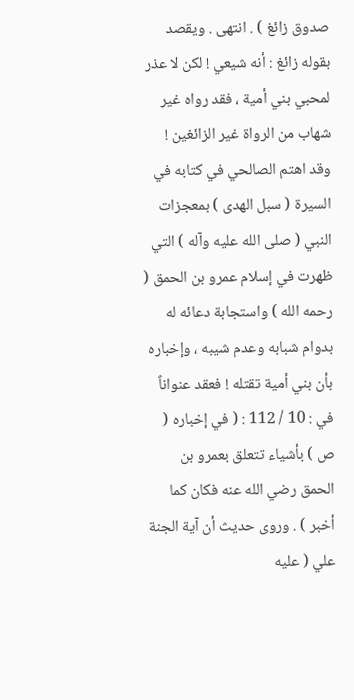صدوق زائغ ) . انتهى . ويقصد بقوله زائغ : أنه شيعي ! لكن لا عذر لمحبي بني أمية ، فقد رواه غير شهاب من الرواة غير الزائغين ! وقد اهتم الصالحي في كتابه في السيرة ( سبل الهدى ) بمعجزات النبي ( صلى الله عليه وآله ) التي ظهرت في إسلام عمرو بن الحمق ( رحمه الله ) واستجابة دعائه له بدوام شبابه وعدم شيبه ، وإخباره بأن بني أمية تقتله ! فعقد عنواناً في : 10 / 112 : ( في إخباره ( ص ) بأشياء تتعلق بعمرو بن الحمق رضي الله عنه فكان كما أخبر ) . وروى حديث أن آية الجنة علي ( عليه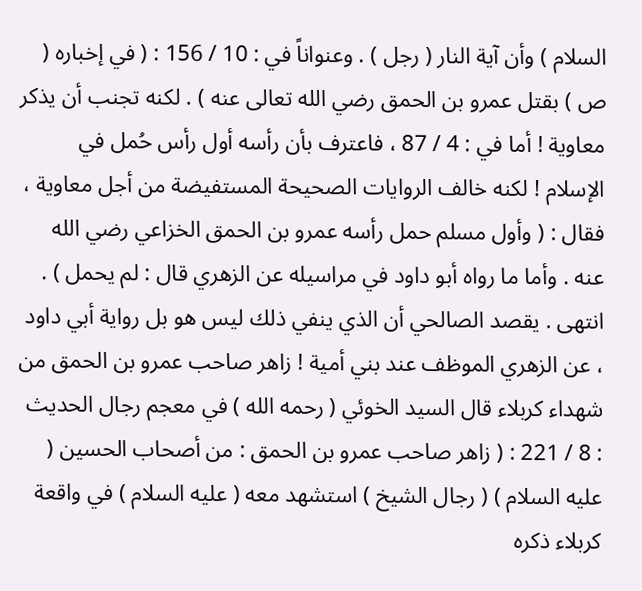السلام ) وأن آية النار ( رجل ) . وعنواناً في : 10 / 156 : ( في إخباره ( ص ) بقتل عمرو بن الحمق رضي الله تعالى عنه ) . لكنه تجنب أن يذكر معاوية ! أما في : 4 / 87 ، فاعترف بأن رأسه أول رأس حُمل في الإسلام ! لكنه خالف الروايات الصحيحة المستفيضة من أجل معاوية ، فقال : ( وأول مسلم حمل رأسه عمرو بن الحمق الخزاعي رضي الله عنه . وأما ما رواه أبو داود في مراسيله عن الزهري قال : لم يحمل ) . انتهى . يقصد الصالحي أن الذي ينفي ذلك ليس هو بل رواية أبي داود ، عن الزهري الموظف عند بني أمية ! زاهر صاحب عمرو بن الحمق من شهداء كربلاء قال السيد الخوئي ( رحمه الله ) في معجم رجال الحديث : 8 / 221 : ( زاهر صاحب عمرو بن الحمق : من أصحاب الحسين ( عليه السلام ) ( رجال الشيخ ) استشهد معه ( عليه السلام ) في واقعة كربلاء ذكره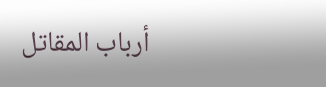أرباب المقاتل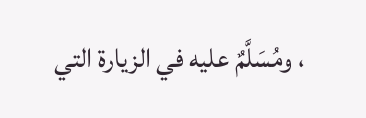، ومُسَلَّمٌ عليه في الزيارة التي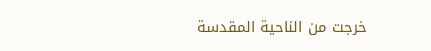خرجت من الناحية المقدسة